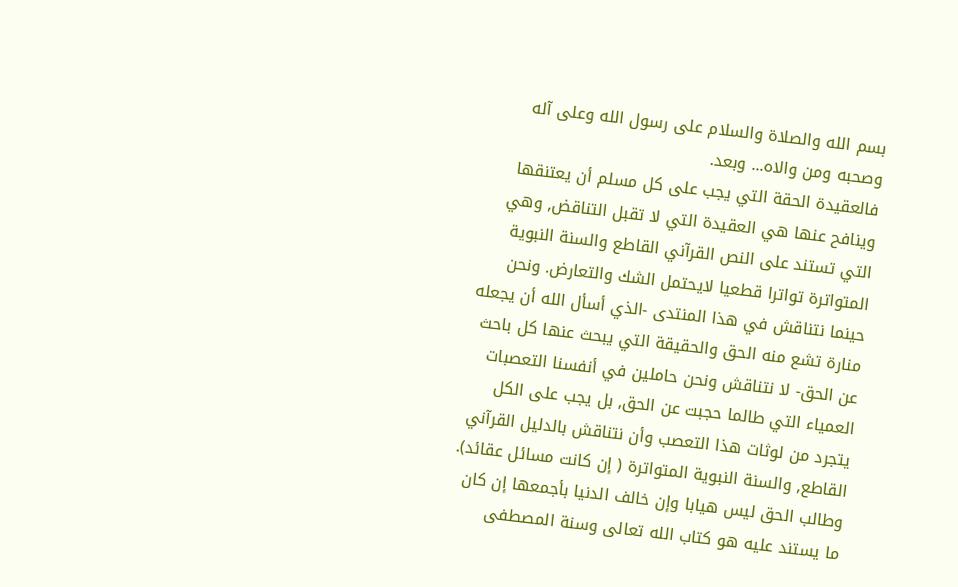بسم الله والصلاة والسلام على رسول الله وعلى آله وصحبه ومن والاه... وبعد.
فالعقيدة الحقة التي يجب على كل مسلم أن يعتنقها وينافح عنها هي العقيدة التي لا تقبل التناقض, وهي التي تستند على النص القرآني القاطع والسنة النبوية المتواترة تواترا قطعيا لايحتمل الشك والتعارض. ونحن حينما نتناقش في هذا المنتدى -الذي أسأل الله أن يجعله منارة تشع منه الحق والحقيقة التي يبحث عنها كل باحث عن الحق- لا نتناقش ونحن حاملين في أنفسنا التعصبات العمياء التي طالما حجبت عن الحق, بل يجب على الكل يتجرد من لوثات هذا التعصب وأن نتناقش بالدليل القرآني القاطع, والسنة النبوية المتواترة ( إن كانت مسائل عقائد). وطالب الحق ليس هيابا وإن خالف الدنيا بأجمعها إن كان ما يستند عليه هو كتاب الله تعالى وسنة المصطفى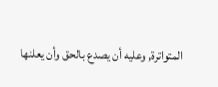المتواترة, وعليه أن يصدع بالحق وأن يعلنها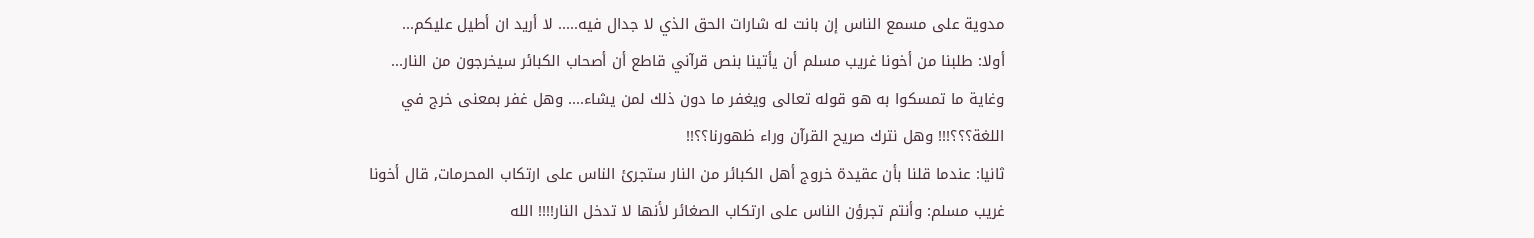مدوية على مسمع الناس إن بانت له شارات الحق الذي لا جدال فيه..... لا أريد ان أطيل عليكم...
أولا: طلبنا من أخونا غريب مسلم أن يأتينا بنص قرآني قاطع أن أصحاب الكبائر سيخرجون من النار... وغاية ما تمسكوا به هو قوله تعالى ويغفر ما دون ذلك لمن يشاء.... وهل غفر بمعنى خرج في اللغة؟؟؟!!! وهل نترك صريح القرآن وراء ظهورنا؟؟!!
ثانيا: عندما قلنا بأن عقيدة خروج أهل الكبائر من النار ستجرئ الناس على ارتكاب المحرمات, قال أخونا غريب مسلم: وأنتم تجرؤن الناس على ارتكاب الصغائر لأنها لا تدخل النار!!!! الله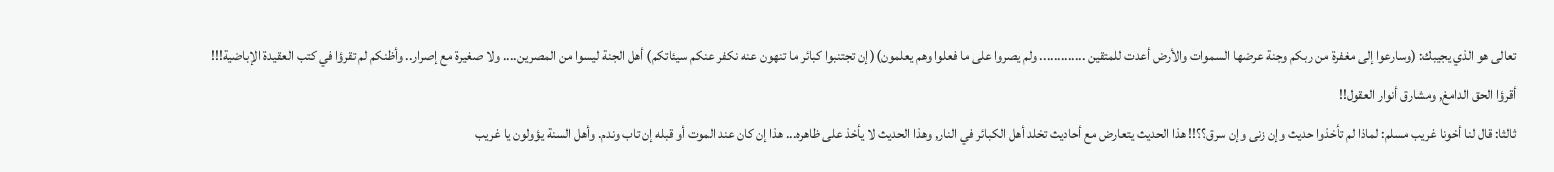تعالى هو الذي يجيبك: (وسارعوا إلى مغفرة من ربكم وجنة عرضها السموات والأرض أعدت للمتقين ............. ولم يصروا على ما فعلوا وهم يعلمون)( إن تجتنبوا كبائر ما تنهون عنه نكفر عنكم سيئاتكم) أهل الجنة ليسوا من المصرين.... ولا صغيرة مع إصرار.. وأظنكم لم تقرؤا في كتب العقيدة الإباضية!!! أقرؤا الحق الدامغ, ومشارق أنوار العقول!!
ثالثا: قال لنا أخونا غريب مسلم: لماذا لم تأخذوا حديث وإن زنى وإن سرق؟؟!! هذا الحديث يتعارض مع أحاديث تخلد أهل الكبائر في النار, وهذا الحديث لا يأخذ على ظاهره... هذا إن كان عند الموت أو قبله إن تاب وندم. وأهل السنة يؤولون يا غريب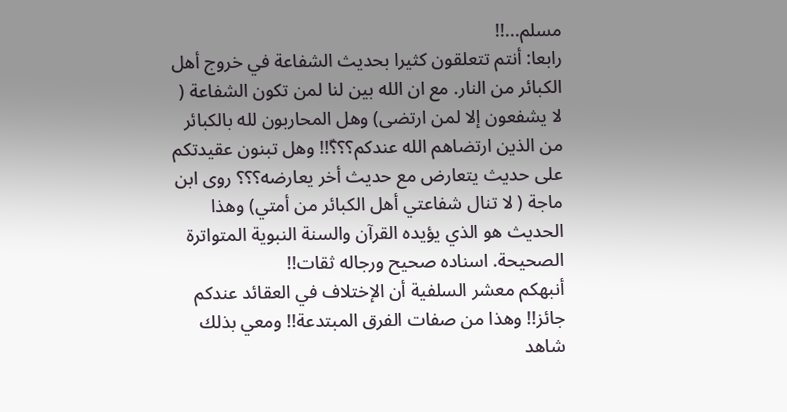مسلم...!!
رابعا: أنتم تتعلقون كثيرا بحديث الشفاعة في خروج أهل الكبائر من النار. مع ان الله بين لنا لمن تكون الشفاعة ( لا يشفعون إلا لمن ارتضى) وهل المحاربون لله بالكبائر من الذين ارتضاهم الله عندكم؟؟؟ّ!! وهل تبنون عقيدتكم على حديث يتعارض مع حديث أخر يعارضه؟؟؟ روى ابن ماجة ( لا تنال شفاعتي أهل الكبائر من أمتي) وهذا الحديث هو الذي يؤيده القرآن والسنة النبوية المتواترة الصحيحة. اسناده صحيح ورجاله ثقات!!
أنبهكم معشر السلفية أن الإختلاف في العقائد عندكم جائز!! وهذا من صفات الفرق المبتدعة!! ومعي بذلك شاهد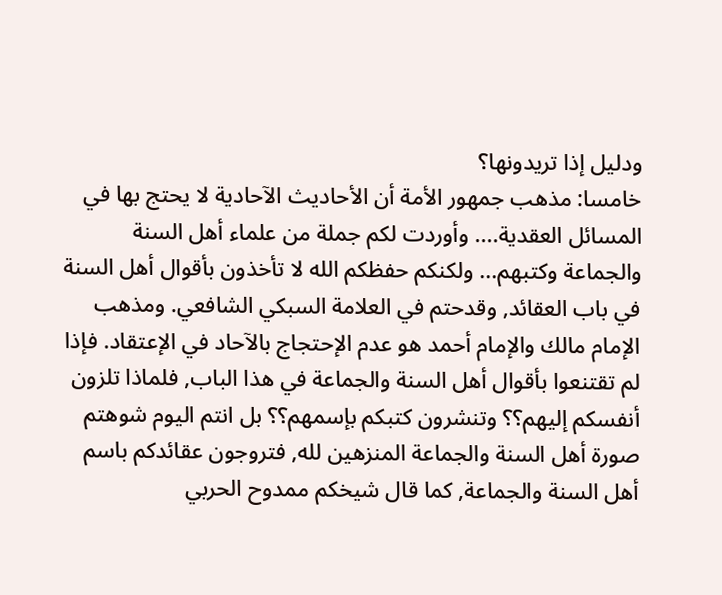ودليل إذا تريدونها؟
خامسا: مذهب جمهور الأمة أن الأحاديث الآحادية لا يحتج بها في المسائل العقدية.... وأوردت لكم جملة من علماء أهل السنة والجماعة وكتبهم... ولكنكم حفظكم الله لا تأخذون بأقوال أهل السنة في باب العقائد, وقدحتم في العلامة السبكي الشافعي. ومذهب الإمام مالك والإمام أحمد هو عدم الإحتجاج بالآحاد في الإعتقاد. فإذا لم تقتنعوا بأقوال أهل السنة والجماعة في هذا الباب, فلماذا تلزون أنفسكم إليهم؟؟ وتنشرون كتبكم بإسمهم؟؟ بل انتم اليوم شوهتم صورة أهل السنة والجماعة المنزهين لله, فتروجون عقائدكم باسم أهل السنة والجماعة, كما قال شيخكم ممدوح الحربي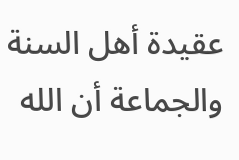عقيدة أهل السنة والجماعة أن الله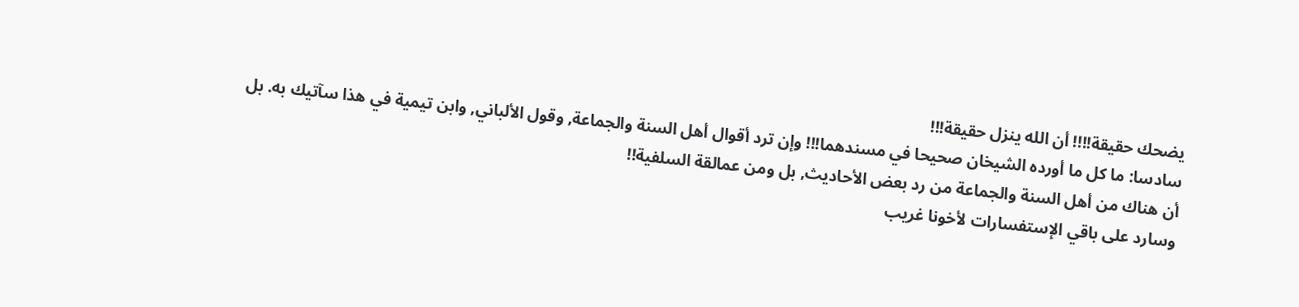يضحك حقيقة!!!! أن الله ينزل حقيقة!!!
سادسا: ما كل ما أورده الشيخان صحيحا في مسندهما!!! وإن ترد أقوال أهل السنة والجماعة, وقول الألباني, وابن تيمية في هذا سآتيك به. بل أن هناك من أهل السنة والجماعة من رد بعض الأحاديث, بل ومن عمالقة السلفية!!
وسارد على باقي الإستفسارات لأخونا غريب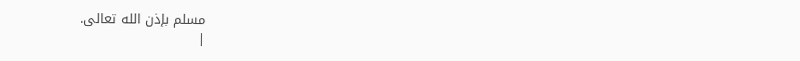مسلم بإذن الله تعالى.
|